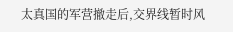太真国的军营撤走后,交界线暂时风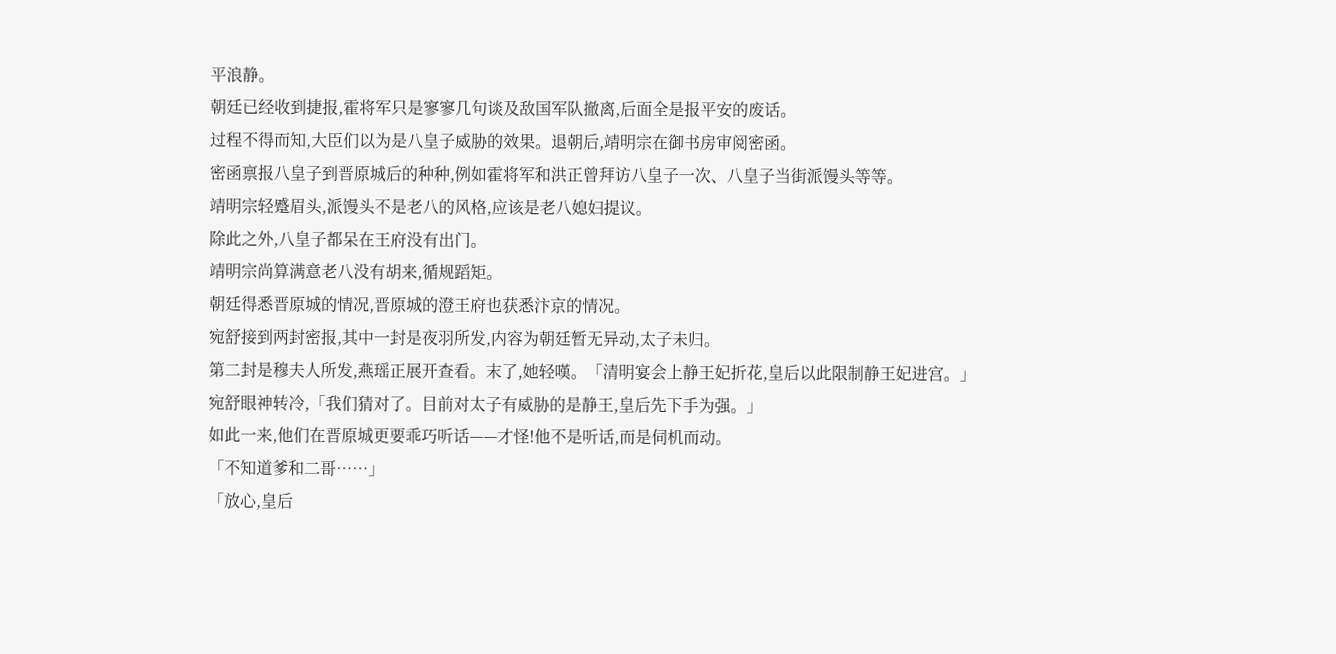平浪静。
朝廷已经收到捷报,霍将军只是寥寥几句谈及敌国军队撤离,后面全是报平安的废话。
过程不得而知,大臣们以为是八皇子威胁的效果。退朝后,靖明宗在御书房审阅密函。
密函禀报八皇子到晋原城后的种种,例如霍将军和洪正曾拜访八皇子一次、八皇子当街派馒头等等。
靖明宗轻蹙眉头,派馒头不是老八的风格,应该是老八媳妇提议。
除此之外,八皇子都呆在王府没有出门。
靖明宗尚算满意老八没有胡来,循规蹈矩。
朝廷得悉晋原城的情况,晋原城的澄王府也获悉汴京的情况。
宛舒接到两封密报,其中一封是夜羽所发,内容为朝廷暂无异动,太子未归。
第二封是穆夫人所发,燕瑶正展开查看。末了,她轻嘆。「清明宴会上静王妃折花,皇后以此限制静王妃进宫。」
宛舒眼神转冷,「我们猜对了。目前对太子有威胁的是静王,皇后先下手为强。」
如此一来,他们在晋原城更要乖巧听话——才怪!他不是听话,而是伺机而动。
「不知道爹和二哥……」
「放心,皇后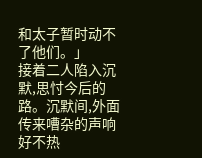和太子暂时动不了他们。」
接着二人陷入沉默,思忖今后的路。沉默间,外面传来嘈杂的声响好不热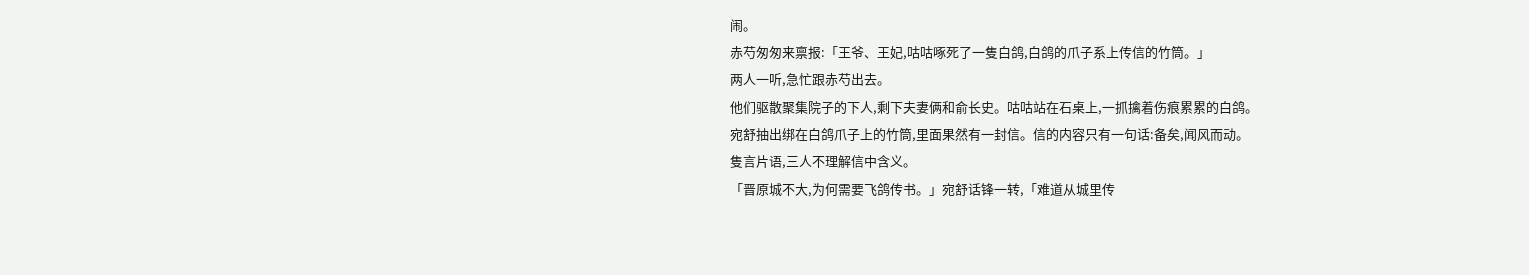闹。
赤芍匆匆来禀报:「王爷、王妃,咕咕啄死了一隻白鸽,白鸽的爪子系上传信的竹筒。」
两人一听,急忙跟赤芍出去。
他们驱散聚集院子的下人,剩下夫妻俩和俞长史。咕咕站在石桌上,一抓擒着伤痕累累的白鸽。
宛舒抽出绑在白鸽爪子上的竹筒,里面果然有一封信。信的内容只有一句话:备矣,闻风而动。
隻言片语,三人不理解信中含义。
「晋原城不大,为何需要飞鸽传书。」宛舒话锋一转,「难道从城里传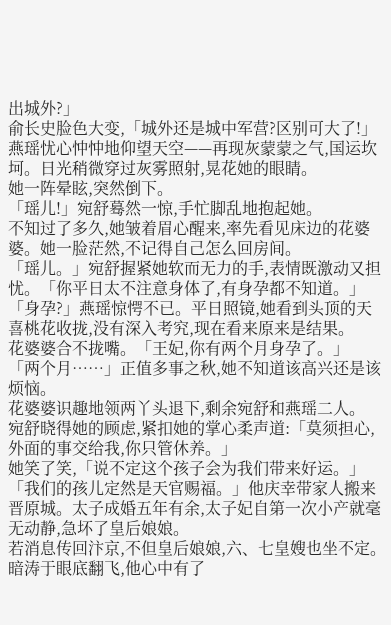出城外?」
俞长史脸色大变,「城外还是城中军营?区别可大了!」
燕瑶忧心忡忡地仰望天空——再现灰蒙蒙之气,国运坎坷。日光稍微穿过灰雾照射,晃花她的眼睛。
她一阵晕眩,突然倒下。
「瑶儿!」宛舒蓦然一惊,手忙脚乱地抱起她。
不知过了多久,她皱着眉心醒来,率先看见床边的花婆婆。她一脸茫然,不记得自己怎么回房间。
「瑶儿。」宛舒握紧她软而无力的手,表情既激动又担忧。「你平日太不注意身体了,有身孕都不知道。」
「身孕?」燕瑶惊愕不已。平日照镜,她看到头顶的天喜桃花收拢,没有深入考究,现在看来原来是结果。
花婆婆合不拢嘴。「王妃,你有两个月身孕了。」
「两个月……」正值多事之秋,她不知道该高兴还是该烦恼。
花婆婆识趣地领两丫头退下,剩余宛舒和燕瑶二人。
宛舒晓得她的顾虑,紧扣她的掌心柔声道:「莫须担心,外面的事交给我,你只管休养。」
她笑了笑,「说不定这个孩子会为我们带来好运。」
「我们的孩儿定然是天官赐福。」他庆幸带家人搬来晋原城。太子成婚五年有余,太子妃自第一次小产就毫无动静,急坏了皇后娘娘。
若消息传回汴京,不但皇后娘娘,六、七皇嫂也坐不定。
暗涛于眼底翻飞,他心中有了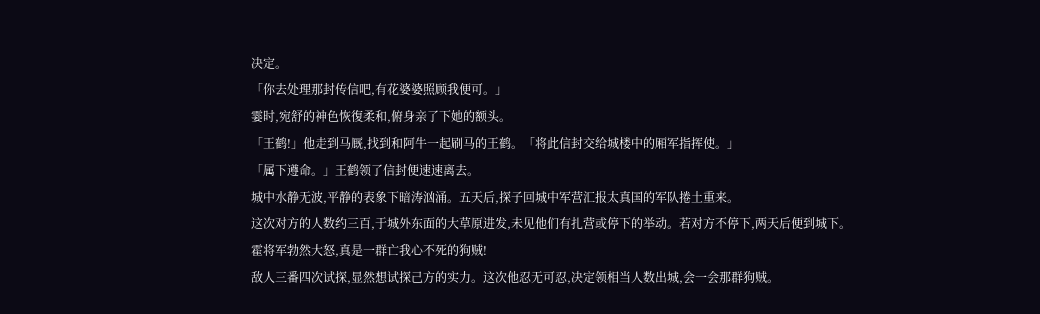决定。
「你去处理那封传信吧,有花婆婆照顾我便可。」
霎时,宛舒的神色恢復柔和,俯身亲了下她的额头。
「王鹤!」他走到马厩,找到和阿牛一起刷马的王鹤。「将此信封交给城楼中的厢军指挥使。」
「属下遵命。」王鹤领了信封便速速离去。
城中水静无波,平静的表象下暗涛汹涌。五天后,探子回城中军营汇报太真国的军队捲土重来。
这次对方的人数约三百,于城外东面的大草原进发,未见他们有扎营或停下的举动。若对方不停下,两天后便到城下。
霍将军勃然大怒,真是一群亡我心不死的狗贼!
敌人三番四次试探,显然想试探己方的实力。这次他忍无可忍,决定领相当人数出城,会一会那群狗贼。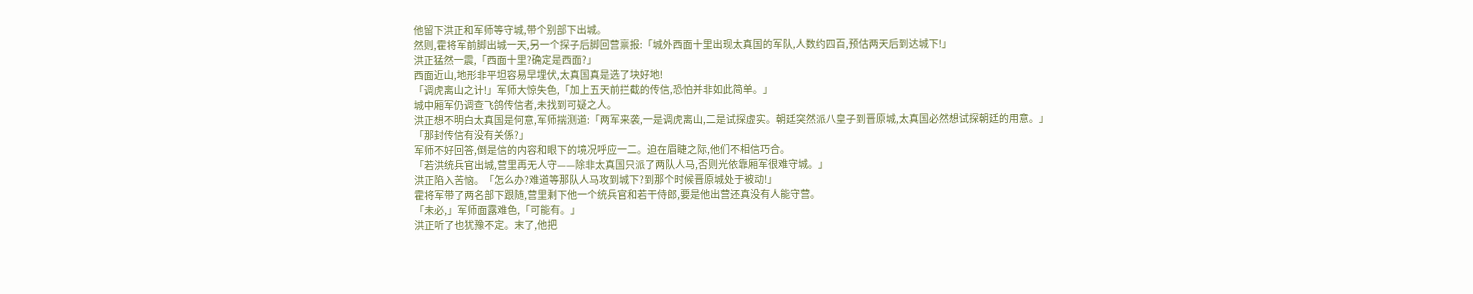他留下洪正和军师等守城,带个别部下出城。
然则,霍将军前脚出城一天,另一个探子后脚回营禀报:「城外西面十里出现太真国的军队,人数约四百,预估两天后到达城下!」
洪正猛然一震,「西面十里?确定是西面?」
西面近山,地形非平坦容易早埋伏,太真国真是选了块好地!
「调虎离山之计!」军师大惊失色,「加上五天前拦截的传信,恐怕并非如此简单。」
城中厢军仍调查飞鸽传信者,未找到可疑之人。
洪正想不明白太真国是何意,军师揣测道:「两军来袭,一是调虎离山,二是试探虚实。朝廷突然派八皇子到晋原城,太真国必然想试探朝廷的用意。」
「那封传信有没有关係?」
军师不好回答,倒是信的内容和眼下的境况呼应一二。迫在眉睫之际,他们不相信巧合。
「若洪统兵官出城,营里再无人守——除非太真国只派了两队人马,否则光依靠厢军很难守城。」
洪正陷入苦恼。「怎么办?难道等那队人马攻到城下?到那个时候晋原城处于被动!」
霍将军带了两名部下跟随,营里剩下他一个统兵官和若干侍郎,要是他出营还真没有人能守营。
「未必,」军师面露难色,「可能有。」
洪正听了也犹豫不定。末了,他把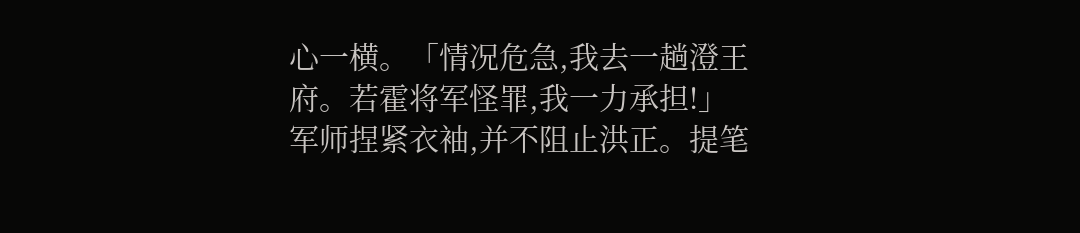心一横。「情况危急,我去一趟澄王府。若霍将军怪罪,我一力承担!」
军师捏紧衣袖,并不阻止洪正。提笔